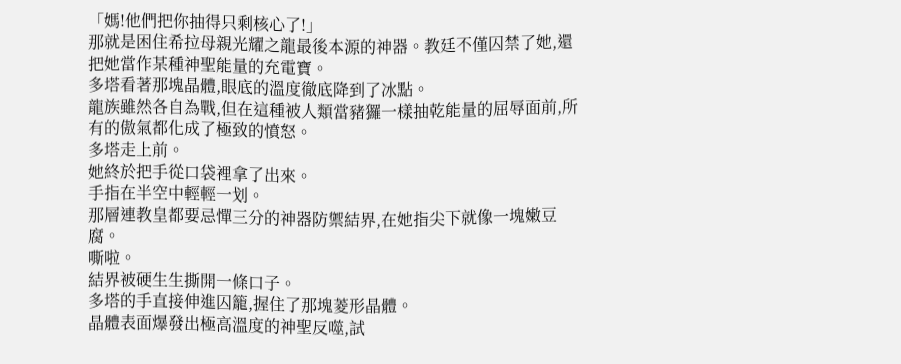「媽!他們把你抽得只剩核心了!」
那就是困住希拉母親光耀之龍最後本源的神器。教廷不僅囚禁了她,還把她當作某種神聖能量的充電寶。
多塔看著那塊晶體,眼底的溫度徹底降到了冰點。
龍族雖然各自為戰,但在這種被人類當豬玀一樣抽乾能量的屈辱面前,所有的傲氣都化成了極致的憤怒。
多塔走上前。
她終於把手從口袋裡拿了出來。
手指在半空中輕輕一划。
那層連教皇都要忌憚三分的神器防禦結界,在她指尖下就像一塊嫩豆腐。
嘶啦。
結界被硬生生撕開一條口子。
多塔的手直接伸進囚籠,握住了那塊菱形晶體。
晶體表面爆發出極高溫度的神聖反噬,試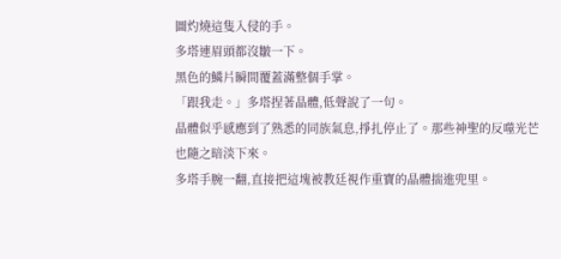圖灼燒這隻入侵的手。
多塔連眉頭都沒皺一下。
黑色的鱗片瞬間覆蓋滿整個手掌。
「跟我走。」多塔捏著晶體,低聲說了一句。
晶體似乎感應到了熟悉的同族氣息,掙扎停止了。那些神聖的反噬光芒也隨之暗淡下來。
多塔手腕一翻,直接把這塊被教廷視作重寶的晶體揣進兜里。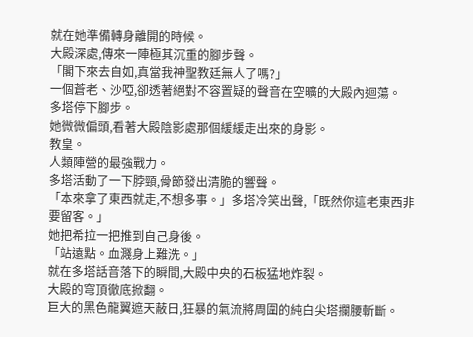就在她準備轉身離開的時候。
大殿深處,傳來一陣極其沉重的腳步聲。
「閣下來去自如,真當我神聖教廷無人了嗎?」
一個蒼老、沙啞,卻透著絕對不容置疑的聲音在空曠的大殿內迴蕩。
多塔停下腳步。
她微微偏頭,看著大殿陰影處那個緩緩走出來的身影。
教皇。
人類陣營的最強戰力。
多塔活動了一下脖頸,骨節發出清脆的響聲。
「本來拿了東西就走,不想多事。」多塔冷笑出聲,「既然你這老東西非要留客。」
她把希拉一把推到自己身後。
「站遠點。血濺身上難洗。」
就在多塔話音落下的瞬間,大殿中央的石板猛地炸裂。
大殿的穹頂徹底掀翻。
巨大的黑色龍翼遮天蔽日,狂暴的氣流將周圍的純白尖塔攔腰斬斷。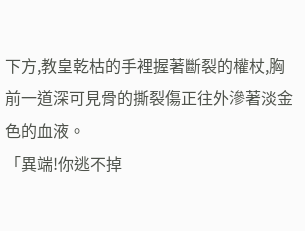下方,教皇乾枯的手裡握著斷裂的權杖,胸前一道深可見骨的撕裂傷正往外滲著淡金色的血液。
「異端!你逃不掉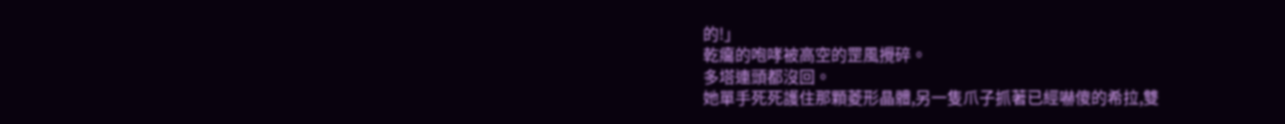的!」
乾癟的咆哮被高空的罡風攪碎。
多塔連頭都沒回。
她單手死死護住那顆菱形晶體,另一隻爪子抓著已經嚇傻的希拉,雙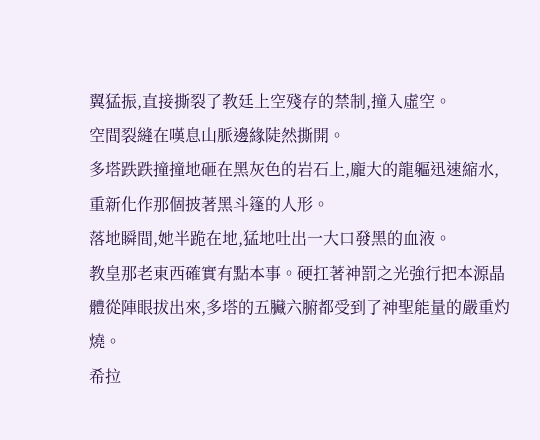翼猛振,直接撕裂了教廷上空殘存的禁制,撞入虛空。
空間裂縫在嘆息山脈邊緣陡然撕開。
多塔跌跌撞撞地砸在黑灰色的岩石上,龐大的龍軀迅速縮水,重新化作那個披著黑斗篷的人形。
落地瞬間,她半跪在地,猛地吐出一大口發黑的血液。
教皇那老東西確實有點本事。硬扛著神罰之光強行把本源晶體從陣眼拔出來,多塔的五臟六腑都受到了神聖能量的嚴重灼燒。
希拉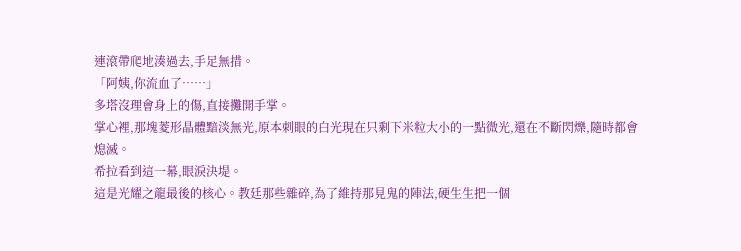連滾帶爬地湊過去,手足無措。
「阿姨,你流血了……」
多塔沒理會身上的傷,直接攤開手掌。
掌心裡,那塊菱形晶體黯淡無光,原本刺眼的白光現在只剩下米粒大小的一點微光,還在不斷閃爍,隨時都會熄滅。
希拉看到這一幕,眼淚決堤。
這是光耀之龍最後的核心。教廷那些雜碎,為了維持那見鬼的陣法,硬生生把一個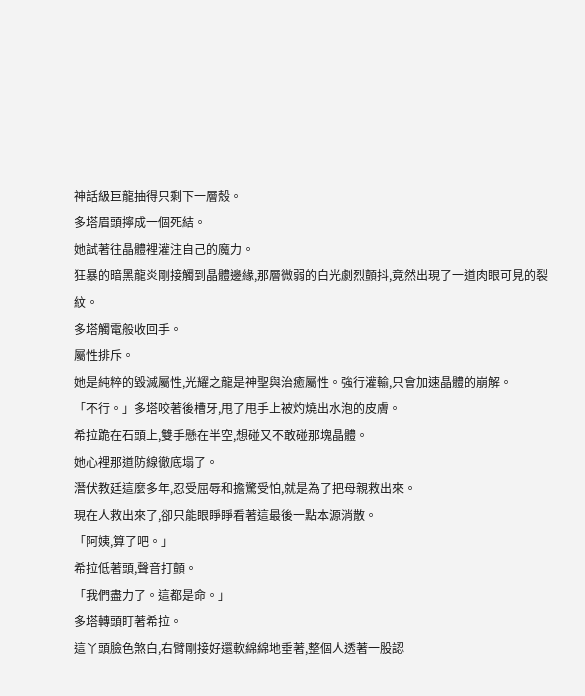神話級巨龍抽得只剩下一層殼。
多塔眉頭擰成一個死結。
她試著往晶體裡灌注自己的魔力。
狂暴的暗黑龍炎剛接觸到晶體邊緣,那層微弱的白光劇烈顫抖,竟然出現了一道肉眼可見的裂紋。
多塔觸電般收回手。
屬性排斥。
她是純粹的毀滅屬性,光耀之龍是神聖與治癒屬性。強行灌輸,只會加速晶體的崩解。
「不行。」多塔咬著後槽牙,甩了甩手上被灼燒出水泡的皮膚。
希拉跪在石頭上,雙手懸在半空,想碰又不敢碰那塊晶體。
她心裡那道防線徹底塌了。
潛伏教廷這麼多年,忍受屈辱和擔驚受怕,就是為了把母親救出來。
現在人救出來了,卻只能眼睜睜看著這最後一點本源消散。
「阿姨,算了吧。」
希拉低著頭,聲音打顫。
「我們盡力了。這都是命。」
多塔轉頭盯著希拉。
這丫頭臉色煞白,右臂剛接好還軟綿綿地垂著,整個人透著一股認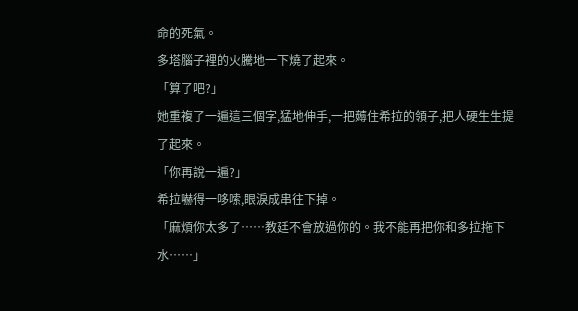命的死氣。
多塔腦子裡的火騰地一下燒了起來。
「算了吧?」
她重複了一遍這三個字,猛地伸手,一把薅住希拉的領子,把人硬生生提了起來。
「你再說一遍?」
希拉嚇得一哆嗦,眼淚成串往下掉。
「麻煩你太多了……教廷不會放過你的。我不能再把你和多拉拖下水……」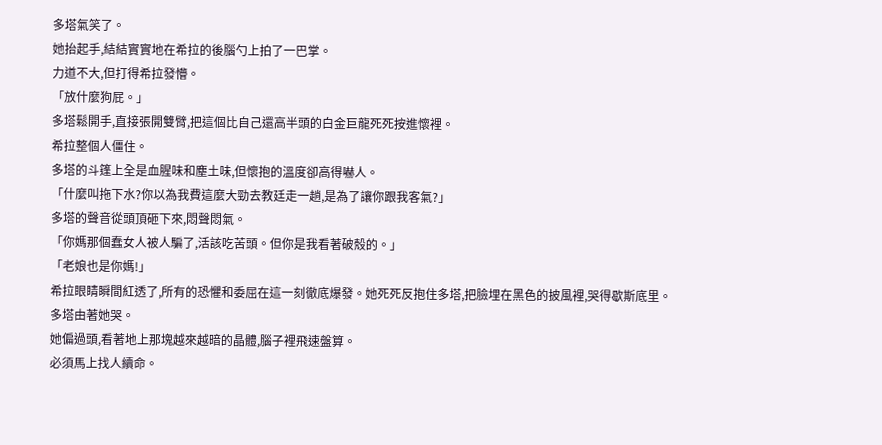多塔氣笑了。
她抬起手,結結實實地在希拉的後腦勺上拍了一巴掌。
力道不大,但打得希拉發懵。
「放什麼狗屁。」
多塔鬆開手,直接張開雙臂,把這個比自己還高半頭的白金巨龍死死按進懷裡。
希拉整個人僵住。
多塔的斗篷上全是血腥味和塵土味,但懷抱的溫度卻高得嚇人。
「什麼叫拖下水?你以為我費這麼大勁去教廷走一趟,是為了讓你跟我客氣?」
多塔的聲音從頭頂砸下來,悶聲悶氣。
「你媽那個蠢女人被人騙了,活該吃苦頭。但你是我看著破殼的。」
「老娘也是你媽!」
希拉眼睛瞬間紅透了,所有的恐懼和委屈在這一刻徹底爆發。她死死反抱住多塔,把臉埋在黑色的披風裡,哭得歇斯底里。
多塔由著她哭。
她偏過頭,看著地上那塊越來越暗的晶體,腦子裡飛速盤算。
必須馬上找人續命。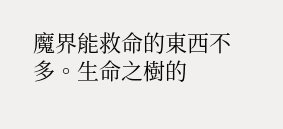魔界能救命的東西不多。生命之樹的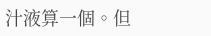汁液算一個。但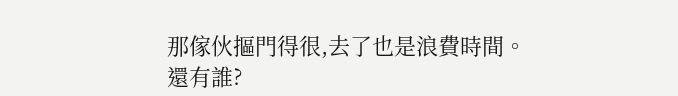那傢伙摳門得很,去了也是浪費時間。
還有誰?